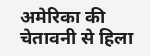अमेरिका की चेतावनी से हिला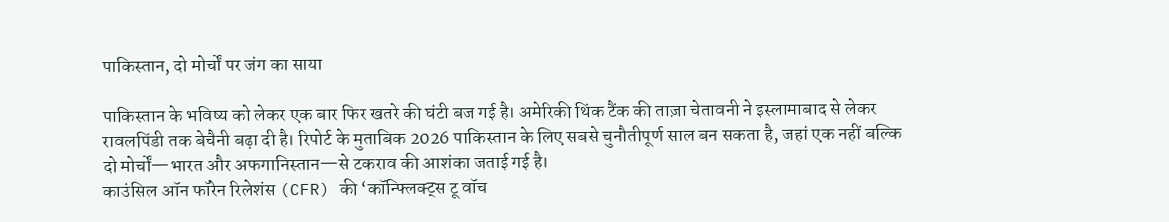पाकिस्तान, दो मोर्चों पर जंग का साया

पाकिस्तान के भविष्य को लेकर एक बार फिर खतरे की घंटी बज गई है। अमेरिकी थिंक टैंक की ताज़ा चेतावनी ने इस्लामाबाद से लेकर रावलपिंडी तक बेचैनी बढ़ा दी है। रिपोर्ट के मुताबिक 2026 पाकिस्तान के लिए सबसे चुनौतीपूर्ण साल बन सकता है, जहां एक नहीं बल्कि दो मोर्चों—भारत और अफगानिस्तान—से टकराव की आशंका जताई गई है।
काउंसिल ऑन फॉरेन रिलेशंस (CFR) की ‘कॉन्फ्लिक्ट्स टू वॉच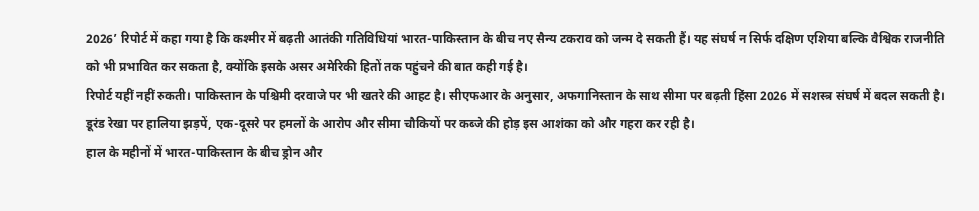2026’ रिपोर्ट में कहा गया है कि कश्मीर में बढ़ती आतंकी गतिविधियां भारत-पाकिस्तान के बीच नए सैन्य टकराव को जन्म दे सकती हैं। यह संघर्ष न सिर्फ दक्षिण एशिया बल्कि वैश्विक राजनीति को भी प्रभावित कर सकता है, क्योंकि इसके असर अमेरिकी हितों तक पहुंचने की बात कही गई है।
रिपोर्ट यहीं नहीं रुकती। पाकिस्तान के पश्चिमी दरवाजे पर भी खतरे की आहट है। सीएफआर के अनुसार, अफगानिस्तान के साथ सीमा पर बढ़ती हिंसा 2026 में सशस्त्र संघर्ष में बदल सकती है। डूरंड रेखा पर हालिया झड़पें, एक-दूसरे पर हमलों के आरोप और सीमा चौकियों पर कब्जे की होड़ इस आशंका को और गहरा कर रही है।
हाल के महीनों में भारत-पाकिस्तान के बीच ड्रोन और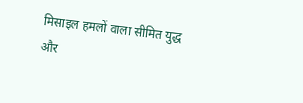मिसाइल हमलों वाला सीमित युद्ध और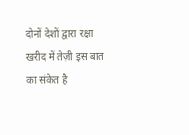दोनों देशों द्वारा रक्षा खरीद में तेज़ी इस बात का संकेत है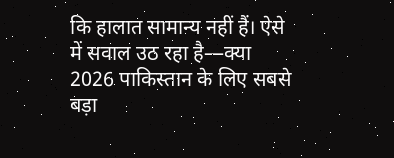कि हालात सामान्य नहीं हैं। ऐसे में सवाल उठ रहा है—क्या 2026 पाकिस्तान के लिए सबसे बड़ा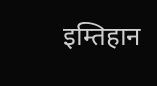इम्तिहान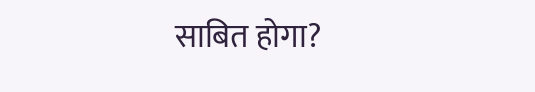साबित होगा?